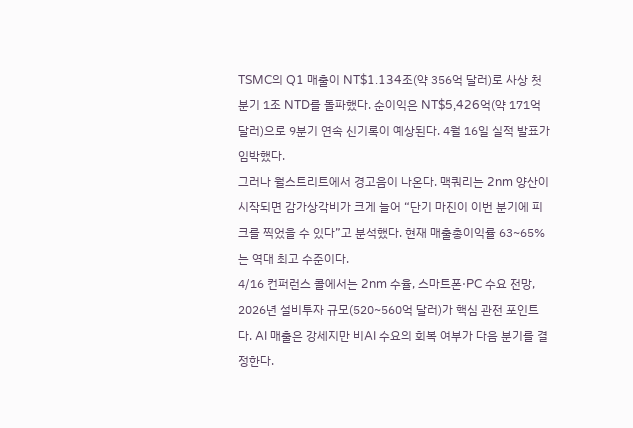TSMC의 Q1 매출이 NT$1.134조(약 356억 달러)로 사상 첫 분기 1조 NTD를 돌파했다. 순이익은 NT$5,426억(약 171억 달러)으로 9분기 연속 신기록이 예상된다. 4월 16일 실적 발표가 임박했다.
그러나 월스트리트에서 경고음이 나온다. 맥쿼리는 2nm 양산이 시작되면 감가상각비가 크게 늘어 “단기 마진이 이번 분기에 피크를 찍었을 수 있다”고 분석했다. 현재 매출총이익률 63~65%는 역대 최고 수준이다.
4/16 컨퍼런스 콜에서는 2nm 수율, 스마트폰·PC 수요 전망, 2026년 설비투자 규모(520~560억 달러)가 핵심 관전 포인트다. AI 매출은 강세지만 비AI 수요의 회복 여부가 다음 분기를 결정한다.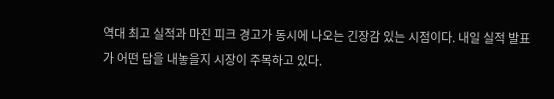역대 최고 실적과 마진 피크 경고가 동시에 나오는 긴장감 있는 시점이다. 내일 실적 발표가 어떤 답을 내놓을지 시장이 주목하고 있다.